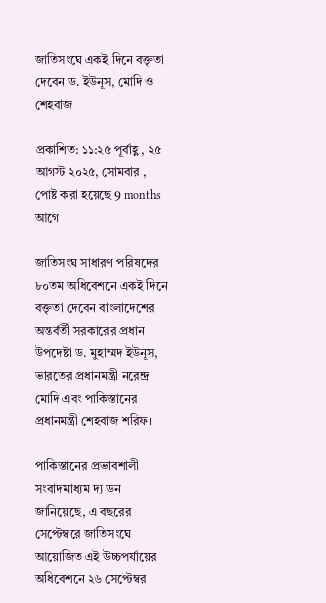জাতিসংঘে একই দিনে বক্তৃতা দেবেন ড. ইউনূস, মোদি ও শেহবাজ

প্রকাশিত: ১১:২৫ পূর্বাহ্ণ , ২৫ আগস্ট ২০২৫, সোমবার , পোষ্ট করা হয়েছে 9 months আগে

জাতিসংঘ সাধারণ পরিষদের ৮০তম অধিবেশনে একই দিনে বক্তৃতা দেবেন বাংলাদেশের অন্তর্বর্তী সরকারের প্রধান উপদেষ্টা ড. মুহাম্মদ ইউনূস, ভারতের প্রধানমন্ত্রী নরেন্দ্র মোদি এবং পাকিস্তানের প্রধানমন্ত্রী শেহবাজ শরিফ।

পাকিস্তানের প্রভাবশালী সংবাদমাধ্যম দ্য ডন জানিয়েছে, এ বছরের সেপ্টেম্বরে জাতিসংঘে আয়োজিত এই উচ্চপর্যায়ের অধিবেশনে ২৬ সেপ্টেম্বর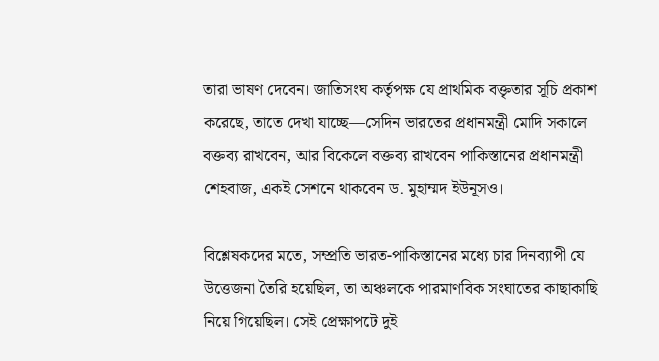তারা ভাষণ দেবেন। জাতিসংঘ কর্তৃপক্ষ যে প্রাথমিক বক্তৃতার সূচি প্রকাশ করেছে, তাতে দেখা যাচ্ছে—সেদিন ভারতের প্রধানমন্ত্রী মোদি সকালে বক্তব্য রাখবেন, আর বিকেলে বক্তব্য রাখবেন পাকিস্তানের প্রধানমন্ত্রী শেহবাজ, একই সেশনে থাকবেন ড. মুহাম্মদ ইউনূসও।

বিশ্লেষকদের মতে, সম্প্রতি ভারত-পাকিস্তানের মধ্যে চার দিনব্যাপী যে উত্তেজনা তৈরি হয়েছিল, তা অঞ্চলকে পারমাণবিক সংঘাতের কাছাকাছি নিয়ে গিয়েছিল। সেই প্রেক্ষাপটে দুই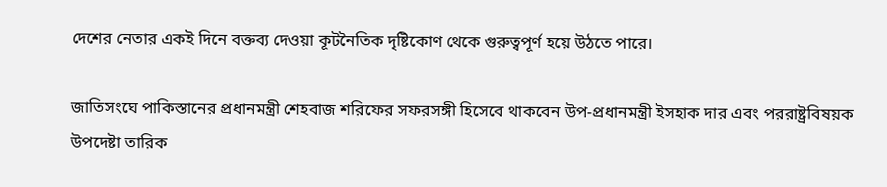দেশের নেতার একই দিনে বক্তব্য দেওয়া কূটনৈতিক দৃষ্টিকোণ থেকে গুরুত্বপূর্ণ হয়ে উঠতে পারে।

জাতিসংঘে পাকিস্তানের প্রধানমন্ত্রী শেহবাজ শরিফের সফরসঙ্গী হিসেবে থাকবেন উপ-প্রধানমন্ত্রী ইসহাক দার এবং পররাষ্ট্রবিষয়ক উপদেষ্টা তারিক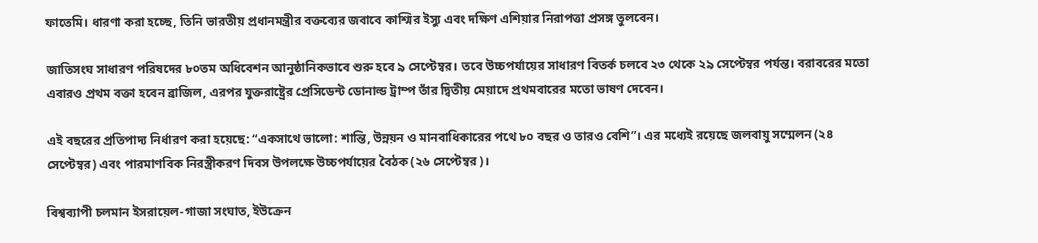ফাতেমি। ধারণা করা হচ্ছে, তিনি ভারতীয় প্রধানমন্ত্রীর বক্তব্যের জবাবে কাশ্মির ইস্যু এবং দক্ষিণ এশিয়ার নিরাপত্তা প্রসঙ্গ তুলবেন।

জাতিসংঘ সাধারণ পরিষদের ৮০তম অধিবেশন আনুষ্ঠানিকভাবে শুরু হবে ৯ সেপ্টেম্বর। তবে উচ্চপর্যায়ের সাধারণ বিতর্ক চলবে ২৩ থেকে ২৯ সেপ্টেম্বর পর্যন্ত। বরাবরের মতো এবারও প্রথম বক্তা হবেন ব্রাজিল, এরপর যুক্তরাষ্ট্রের প্রেসিডেন্ট ডোনাল্ড ট্রাম্প তাঁর দ্বিতীয় মেয়াদে প্রথমবারের মতো ভাষণ দেবেন।

এই বছরের প্রতিপাদ্য নির্ধারণ করা হয়েছে: “একসাথে ভালো: শান্তি, উন্নয়ন ও মানবাধিকারের পথে ৮০ বছর ও তারও বেশি”। এর মধ্যেই রয়েছে জলবায়ু সম্মেলন (২৪ সেপ্টেম্বর) এবং পারমাণবিক নিরস্ত্রীকরণ দিবস উপলক্ষে উচ্চপর্যায়ের বৈঠক (২৬ সেপ্টেম্বর)।

বিশ্বব্যাপী চলমান ইসরায়েল-গাজা সংঘাত, ইউক্রেন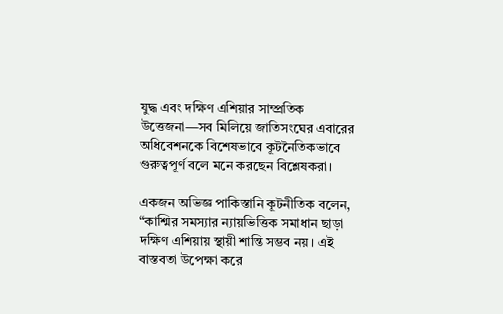যুদ্ধ এবং দক্ষিণ এশিয়ার সাম্প্রতিক উত্তেজনা—সব মিলিয়ে জাতিসংঘের এবারের অধিবেশনকে বিশেষভাবে কূটনৈতিকভাবে গুরুত্বপূর্ণ বলে মনে করছেন বিশ্লেষকরা।

একজন অভিজ্ঞ পাকিস্তানি কূটনীতিক বলেন, “কাশ্মির সমস্যার ন্যায়ভিত্তিক সমাধান ছাড়া দক্ষিণ এশিয়ায় স্থায়ী শান্তি সম্ভব নয়। এই বাস্তবতা উপেক্ষা করে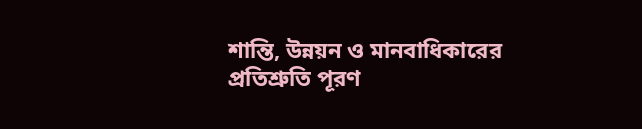শান্তি, উন্নয়ন ও মানবাধিকারের প্রতিশ্রুতি পূরণ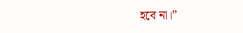হবে না।”